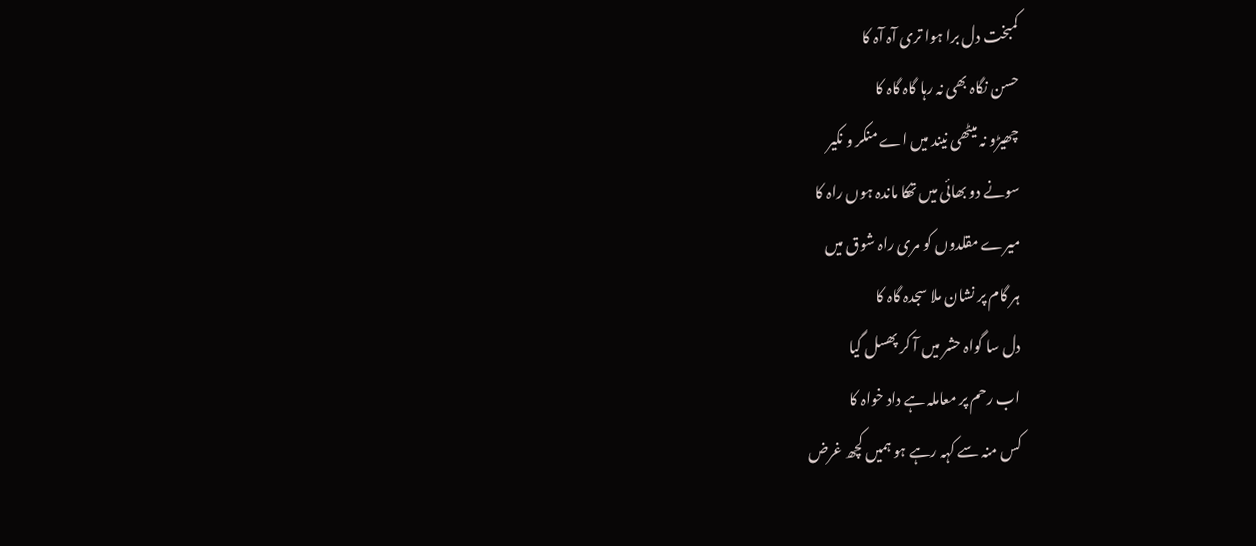کمبخت دل برا ہوا تری آہ آہ کا
حسن نگاہ بھی نہ رہا گاہ گاہ کا
چھیڑو نہ میٹھی نیند میں اے منکر و نکیر
سونے دو بھائی میں تھکا ماندہ ہوں راہ کا
میرے مقلدوں کو مری راہ شوق میں
ہر گام پر نشان ملا سجدہ گاہ کا
دل سا گواہ حشر میں آ کر پھسل گیا
اب رحم پر معاملہ ہے داد خواہ کا
کس منہ سے کہہ رہے ہو ہمیں کچھ غرض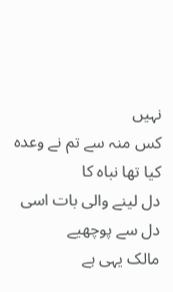نہیں
کس منہ سے تم نے وعدہ کیا تھا نباہ کا
دل لینے والی بات اسی دل سے پوچھیے
مالک یہی ہے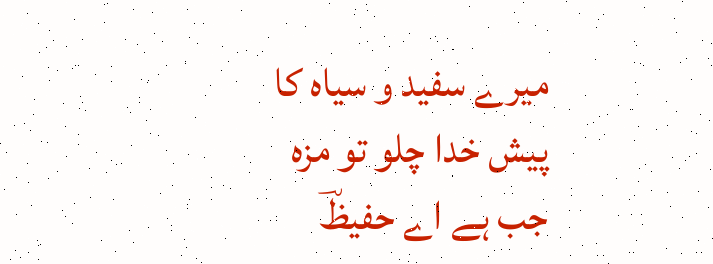میرے سفید و سیاہ کا
پیش خدا چلو تو مزہ جب ہے اے حفیظؔ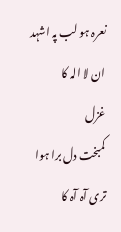نعرہ ہو لب پہ اشہد ان لا الہ کا
غزل
کمبخت دل برا ہوا تری آہ آہ کا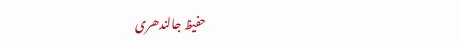حفیظ جالندھری